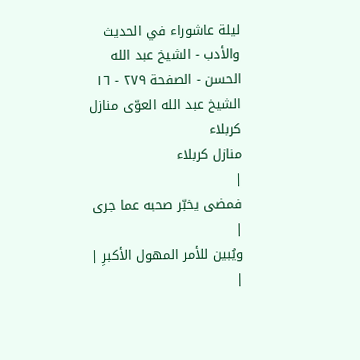ليلة عاشوراء في الحديث والأدب - الشيخ عبد الله الحسن - الصفحة ٢٧٩ - ١٦ الشيخ عبد الله العوّى منازل كربلاء
منازل كربلاء
|
فمضى يخبّر صحبه عما جرى |
ويُبين للأمر المهول الأكبرِ |
|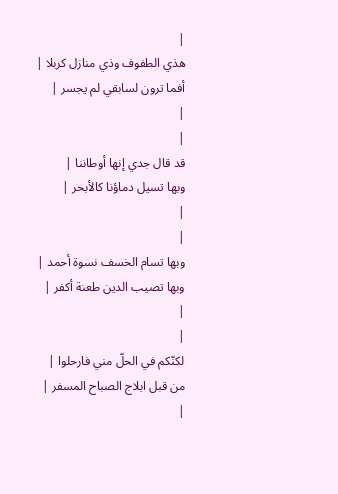|
هذي الطفوف وذي منازل كربلا |
أفما ترون لسابقي لم يجسر |
|
|
قد قال جدي إنها أوطاننا |
وبها تسيل دماؤنا كالأبحر |
|
|
وبها تسام الخسف نسوة أحمد |
وبها تصيب الدين طعنة أكفر |
|
|
لكنّكم في الحلّ مني فارحلوا |
من قبل ابلاج الصباح المسفر |
|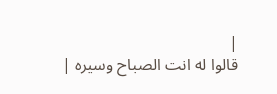|
قالوا له انت الصباح وسيره |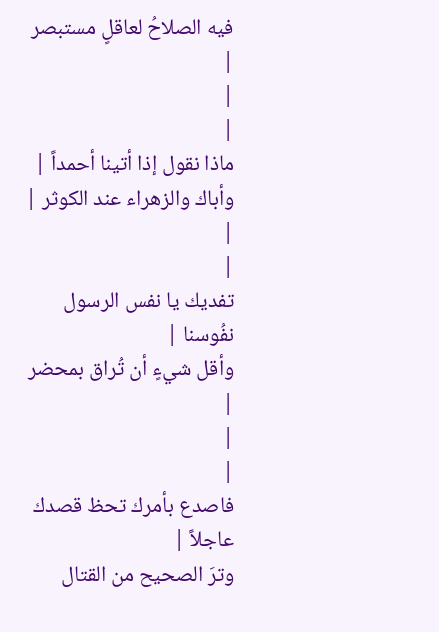فيه الصلاحُ لعاقلٍ مستبصر |
|
|
ماذا نقول إذا أتينا أحمداً |
وأباك والزهراء عند الكوثر |
|
|
تفديك يا نفس الرسول نفُوسنا |
وأقل شيءٍ أن تُراق بمحضر |
|
|
فاصدع بأمرك تحظ قصدك عاجلاً |
وترَ الصحيح من القتال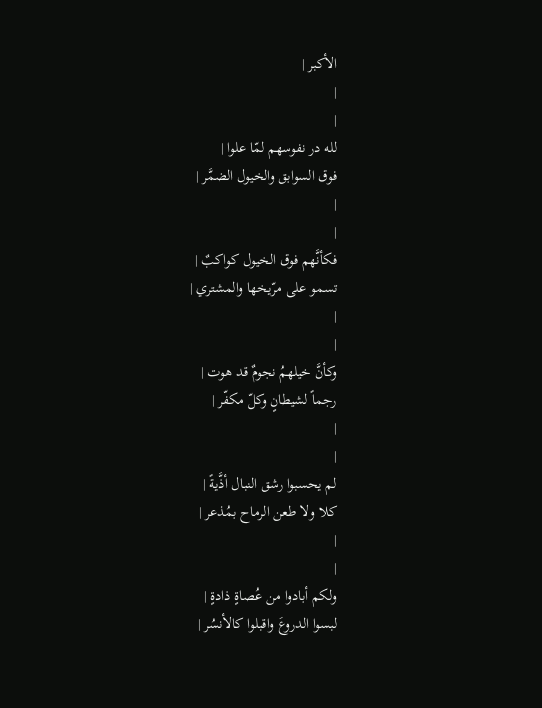الأكبر |
|
|
لله در نفوسهم لمّا علوا |
فوق السوابق والخيول الضمَّر |
|
|
فكأنَّهم فوق الخيول كواكبٌ |
تسمو على مرّيخها والمشتري |
|
|
وكأنَّ خيلهمُ نجومٌ قد هوت |
رجماً لشيطانٍ وكلّ مكفّر |
|
|
لم يحسبوا رشق النبال أذَّيةً |
كلا ولا طعن الرماح بمُذعر |
|
|
ولكم أبادوا من عُصاةٍ ذادةٍ |
لبسوا الدروعَ واقبلوا كالأنسُر |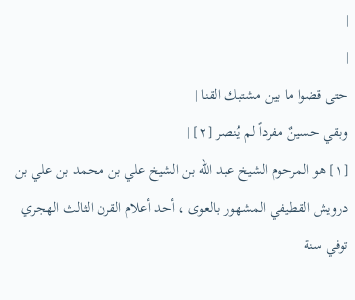|
|
حتى قضوا ما بين مشتبك القنا |
وبقي حسينٌ مفرداً لم يُنصر [٢] |
[١] هو المرحوم الشيخ عبد الله بن الشيخ علي بن محمد بن علي بن درويش القطيفي المشهور بالعوى ، أحد أعلام القرن الثالث الهجري توفي سنة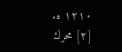١٢١٠ ه.
[٢] محرك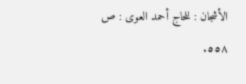الأشجان : للحاج أحمد العوى : ص ٥٥٨.